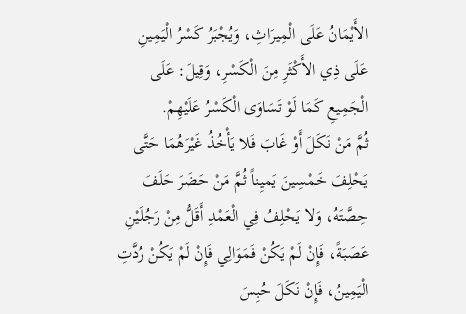الأَيْمَانُ عَلَى الْمِيرَاثِ، وَيُجْبَرُ كَسْرُ الْيَمِينِ عَلَى ذِي الأَكْثَرِ مِنَ الْكَسْرِ، وَقِيلَ: عَلَى الْجَمِيعِ كَمَا لَوْ تَسَاوَى الْكَسْرُ عَلَيْهِمْ.
ثُمَّ مَنْ نَكَلَ أَوْ غَابَ فَلا يَأْخُذُ غَيْرَهُمَا حَتَّى يَحْلِفَ خَمْسِينَ يَميِناً ثُمَّ مَنْ حَضَرَ حَلَفَ حِصَّتَهُ، وَلا يَحْلِفُ فِي الْعَمْدِ أَقَلُّ مِنْ رَجُلَيْنِ عَصَبَةً، فَإِنْ لَمْ يَكُنْ فَمَوَالِي فَإِنْ لَمْ يَكُنْ رُدَّتِ الْيَمِينُ، فَإِنْ نَكَلَ حُبِسَ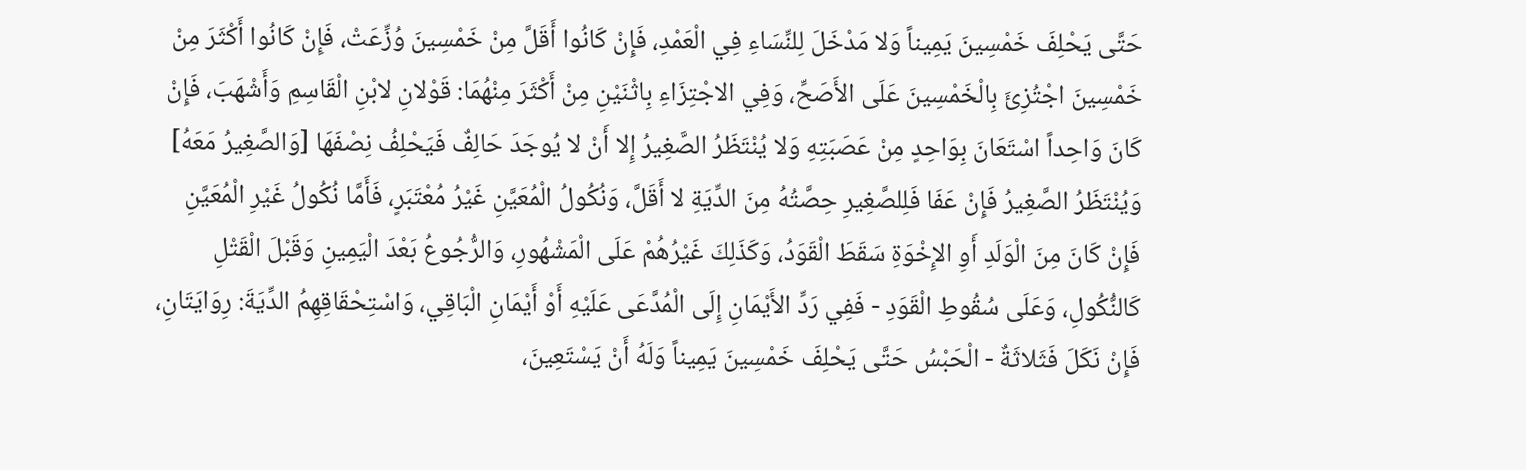حَتَّى يَحْلِفَ خَمْسِينَ يَمِيناً وَلا مَدْخَلَ لِلنِّسَاءِ فِي الْعَمْدِ، فَإِنْ كَانُوا أَقَلَّ مِنْ خَمْسِينَ وُزِّعَتْ، فَإِنْ كَانُوا أَكْثَرَ مِنْ خَمْسِينَ اجْتُزِئَ بِالْخَمْسِينَ عَلَى الأَصَحِّ، وَفِي الاجْتِزَاءِ بِاثْنَيْنِ مِنْ أَكْثَرَ مِنْهُمَا: قَوْلانِ لابْنِ الْقَاسِمِ وَأَشْهَبَ، فَإِنْ كَانَ وَاحِداً اسْتَعَانَ بِوَاحِدٍ مِنْ عَصَبَتِهِ وَلا يُنْتَظَرُ الصَّغِيرُ إِلا أَنْ لا يُوجَدَ حَالِفٌ فَيَحْلِفُ نِصْفَهَا [وَالصَّغِيرُ مَعَهُ] وَيُنْتَظَرُ الصَّغِيرُ فَإِنْ عَفَا فَلِلصَّغِيرِ حِصَّتُهُ مِنَ الدِّيَةِ لا أَقَلَّ، وَنُكُولُ الْمُعَيَّنِ غَيْرُ مُعْتَبَرٍ، فَأَمَّا نُكُولُ غَيْرِ الْمُعَيَّنِ فَإِنْ كَانَ مِنَ الْوَلَدِ أَوِ الإِخْوَةِ سَقَطَ الْقَوَدُ، وَكَذَلِكَ غَيْرُهُمْ عَلَى الْمَشْهُورِ، وَالرُّجُوعُ بَعْدَ الْيَمِينِ وَقَبْلَ الْقَتْلِ كَالنُّكُولِ، وَعَلَى سُقُوطِ الْقَوَدِ - فَفِي رَدِّ الأَيْمَانِ إِلَى الْمُدَّعَى عَلَيْهِ أَوْ أَيْمَانِ الْبَاقِي، وَاسْتِحْقَاقِهِمُ الدِّيَةَ: رِوَايَتَانِ، فَإِنْ نَكَلَ فَثَلاثَةٌ - الْحَبْسُ حَتَّى يَحْلِفَ خَمْسِينَ يَمِيناً وَلَهُ أَنْ يَسْتَعِينَ،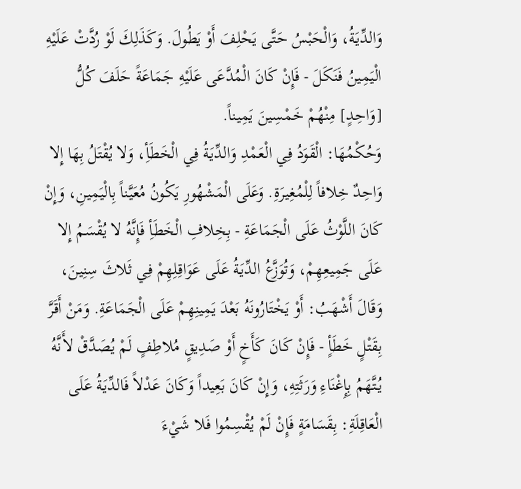وَالدِّيَةُ، وَالْحَبْسُ حَتَّى يَحْلِفَ أَوْ يَطُولَ. وَكَذَلِكَ لَوْ رُدَّتْ عَلَيْهِ الْيَمِينُ فَنَكَلَ - فَإِنْ كَانَ الْمُدَّعَى عَلَيْهِ جَمَاعَةً حَلَفَ كُلُّ [وَاحِدٍ] مِنْهُمْ خَمْسِينَ يَمِيناً.
وَحُكْمُهَا: الْقَوَدُ فِي الْعَمْدِ وَالدِّيَةُ فِي الْخَطَأِ، وَلا يُقْتَلُ بِهَا إِلا وَاحِدٌ خِلافاً لِلْمُغِيرَةِ. وَعَلَى الْمَشْهُورِ يَكُونُ مُعَيَّناً بِالْيَمِينِ، وَإِنْ كَانَ اللَّوْثُ عَلَى الْجَمَاعَةِ - بِخِلافِ الْخَطَأِ فَإِنَّهُ لا يُقْسَمُ إِلا عَلَى جَمِيعِهِمْ، وَتُوَزَّعُ الدِّيَةُ عَلَى عَوَاقِلِهِمْ فِي ثَلاثَ سِنِينَ، وَقَالَ أَشْهَبُ: أَوْ يَخْتَارُونَهُ بَعْدَ يَمِينِهِمْ عَلَى الْجَمَاعَةِ. وَمَنْ أَقَرَّ بِقَتْلٍ خَطَأٍ - فَإِنْ كَانَ كَأَخٍ أَوْ صَدِيقٍ مُلاطِفٍ لَمْ يُصَدَّقْ لأَنَّهُ يُتَّهَمُ بِإِغْنَاءِ وَرَثَتِهِ، وَإِنْ كَانَ بَعِيداً وَكَانَ عَدْلاً فَالدِّيَةُ عَلَى الْعَاقِلَةِ: بِقَسَامَةٍ فَإِنْ لَمْ يُقْسِمُوا فَلا شَيْءَ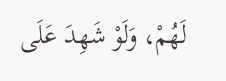لَهُمْ، وَلَوْ شَهِدَ عَلَى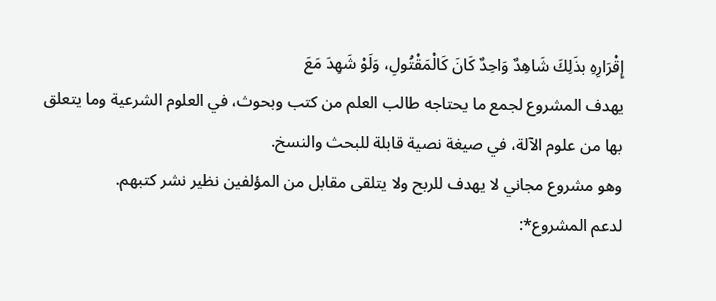إِقْرَارِهِ بذَلِكَ شَاهِدٌ وَاحِدٌ كَانَ كَالْمَقْتُولِ، وَلَوْ شَهِدَ مَعَ
يهدف المشروع لجمع ما يحتاجه طالب العلم من كتب وبحوث، في العلوم الشرعية وما يتعلق بها من علوم الآلة، في صيغة نصية قابلة للبحث والنسخ.
وهو مشروع مجاني لا يهدف للربح ولا يتلقى مقابل من المؤلفين نظير نشر كتبهم.
لدعم المشروع*: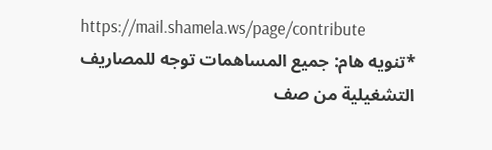https://mail.shamela.ws/page/contribute
*تنويه هام: جميع المساهمات توجه للمصاريف التشغيلية من صف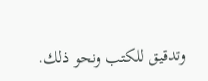وتدقيق للكتب ونحو ذلك.